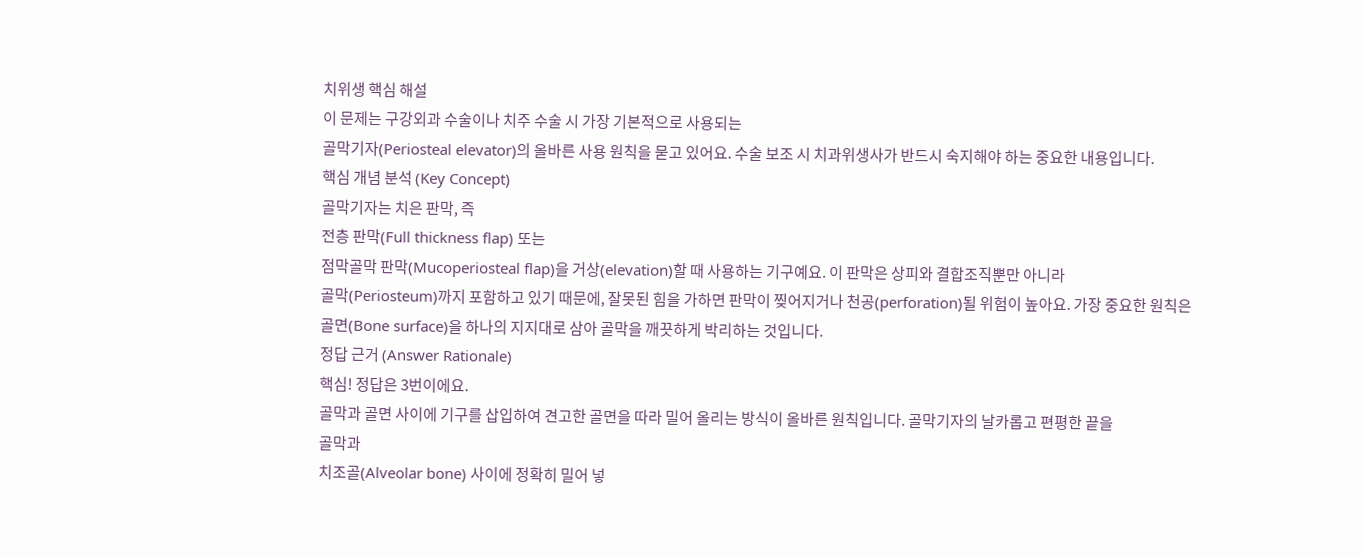치위생 핵심 해설
이 문제는 구강외과 수술이나 치주 수술 시 가장 기본적으로 사용되는
골막기자(Periosteal elevator)의 올바른 사용 원칙을 묻고 있어요. 수술 보조 시 치과위생사가 반드시 숙지해야 하는 중요한 내용입니다.
핵심 개념 분석 (Key Concept)
골막기자는 치은 판막, 즉
전층 판막(Full thickness flap) 또는
점막골막 판막(Mucoperiosteal flap)을 거상(elevation)할 때 사용하는 기구예요. 이 판막은 상피와 결합조직뿐만 아니라
골막(Periosteum)까지 포함하고 있기 때문에, 잘못된 힘을 가하면 판막이 찢어지거나 천공(perforation)될 위험이 높아요. 가장 중요한 원칙은
골면(Bone surface)을 하나의 지지대로 삼아 골막을 깨끗하게 박리하는 것입니다.
정답 근거 (Answer Rationale)
핵심! 정답은 3번이에요.
골막과 골면 사이에 기구를 삽입하여 견고한 골면을 따라 밀어 올리는 방식이 올바른 원칙입니다. 골막기자의 날카롭고 편평한 끝을
골막과
치조골(Alveolar bone) 사이에 정확히 밀어 넣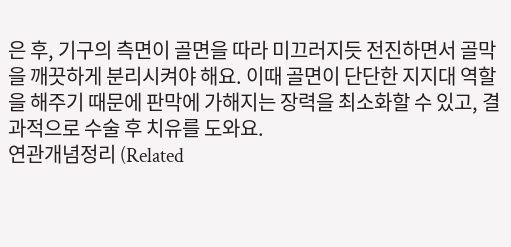은 후, 기구의 측면이 골면을 따라 미끄러지듯 전진하면서 골막을 깨끗하게 분리시켜야 해요. 이때 골면이 단단한 지지대 역할을 해주기 때문에 판막에 가해지는 장력을 최소화할 수 있고, 결과적으로 수술 후 치유를 도와요.
연관개념정리 (Related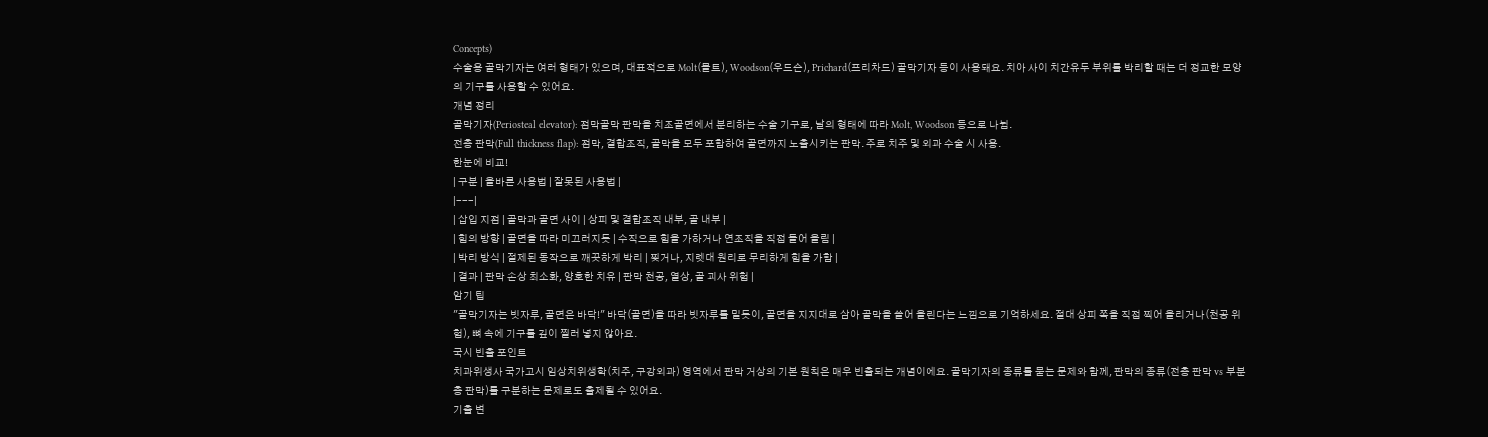Concepts)
수술용 골막기자는 여러 형태가 있으며, 대표적으로 Molt(몰트), Woodson(우드슨), Prichard(프리차드) 골막기자 등이 사용돼요. 치아 사이 치간유두 부위를 박리할 때는 더 정교한 모양의 기구를 사용할 수 있어요.
개념 정리
골막기자(Periosteal elevator): 점막골막 판막을 치조골면에서 분리하는 수술 기구로, 날의 형태에 따라 Molt, Woodson 등으로 나뉨.
전층 판막(Full thickness flap): 점막, 결합조직, 골막을 모두 포함하여 골면까지 노출시키는 판막. 주로 치주 및 외과 수술 시 사용.
한눈에 비교!
| 구분 | 올바른 사용법 | 잘못된 사용법 |
|---|
| 삽입 지점 | 골막과 골면 사이 | 상피 및 결합조직 내부, 골 내부 |
| 힘의 방향 | 골면을 따라 미끄러지듯 | 수직으로 힘을 가하거나 연조직을 직접 들어 올림 |
| 박리 방식 | 절제된 동작으로 깨끗하게 박리 | 찢거나, 지렛대 원리로 무리하게 힘을 가함 |
| 결과 | 판막 손상 최소화, 양호한 치유 | 판막 천공, 열상, 골 괴사 위험 |
암기 팁
"골막기자는 빗자루, 골면은 바닥!" 바닥(골면)을 따라 빗자루를 밀듯이, 골면을 지지대로 삼아 골막을 쓸어 올린다는 느낌으로 기억하세요. 절대 상피 쪽을 직접 찍어 올리거나(천공 위험), 뼈 속에 기구를 깊이 찔러 넣지 않아요.
국시 빈출 포인트
치과위생사 국가고시 임상치위생학(치주, 구강외과) 영역에서 판막 거상의 기본 원칙은 매우 빈출되는 개념이에요. 골막기자의 종류를 묻는 문제와 함께, 판막의 종류(전층 판막 vs 부분층 판막)를 구분하는 문제로도 출제될 수 있어요.
기출 변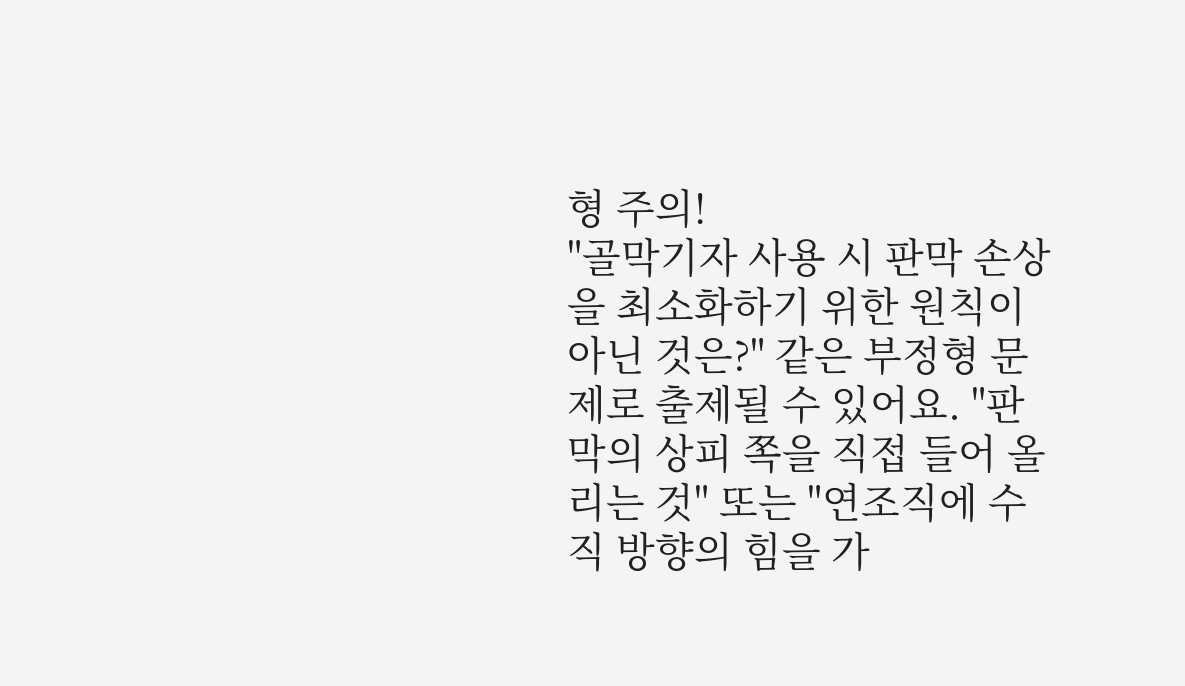형 주의!
"골막기자 사용 시 판막 손상을 최소화하기 위한 원칙이 아닌 것은?" 같은 부정형 문제로 출제될 수 있어요. "판막의 상피 쪽을 직접 들어 올리는 것" 또는 "연조직에 수직 방향의 힘을 가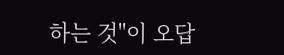하는 것"이 오답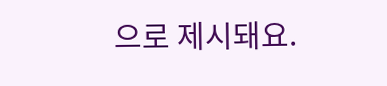으로 제시돼요.